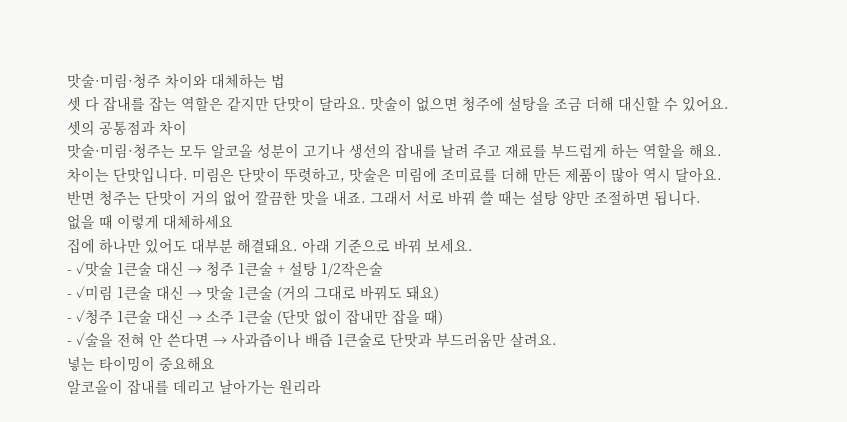맛술·미림·청주 차이와 대체하는 법
셋 다 잡내를 잡는 역할은 같지만 단맛이 달라요. 맛술이 없으면 청주에 설탕을 조금 더해 대신할 수 있어요.
셋의 공통점과 차이
맛술·미림·청주는 모두 알코올 성분이 고기나 생선의 잡내를 날려 주고 재료를 부드럽게 하는 역할을 해요. 차이는 단맛입니다. 미림은 단맛이 뚜렷하고, 맛술은 미림에 조미료를 더해 만든 제품이 많아 역시 달아요. 반면 청주는 단맛이 거의 없어 깔끔한 맛을 내죠. 그래서 서로 바꿔 쓸 때는 설탕 양만 조절하면 됩니다.
없을 때 이렇게 대체하세요
집에 하나만 있어도 대부분 해결돼요. 아래 기준으로 바꿔 보세요.
- ✓맛술 1큰술 대신 → 청주 1큰술 + 설탕 1/2작은술
- ✓미림 1큰술 대신 → 맛술 1큰술 (거의 그대로 바꿔도 돼요)
- ✓청주 1큰술 대신 → 소주 1큰술 (단맛 없이 잡내만 잡을 때)
- ✓술을 전혀 안 쓴다면 → 사과즙이나 배즙 1큰술로 단맛과 부드러움만 살려요.
넣는 타이밍이 중요해요
알코올이 잡내를 데리고 날아가는 원리라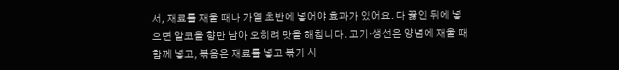서, 재료를 재울 때나 가열 초반에 넣어야 효과가 있어요. 다 끓인 뒤에 넣으면 알코올 향만 남아 오히려 맛을 해칩니다. 고기·생선은 양념에 재울 때 함께 넣고, 볶음은 재료를 넣고 볶기 시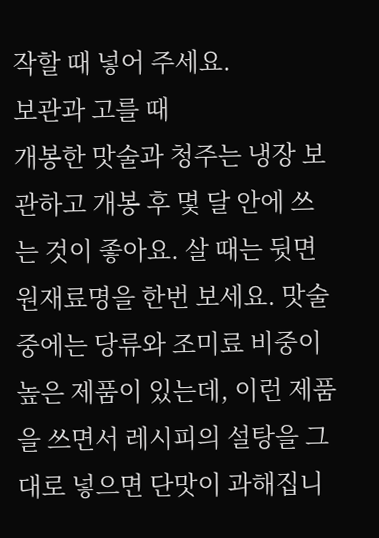작할 때 넣어 주세요.
보관과 고를 때
개봉한 맛술과 청주는 냉장 보관하고 개봉 후 몇 달 안에 쓰는 것이 좋아요. 살 때는 뒷면 원재료명을 한번 보세요. 맛술 중에는 당류와 조미료 비중이 높은 제품이 있는데, 이런 제품을 쓰면서 레시피의 설탕을 그대로 넣으면 단맛이 과해집니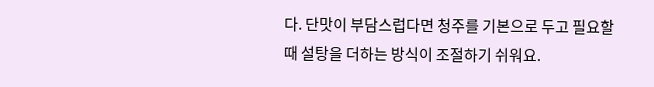다. 단맛이 부담스럽다면 청주를 기본으로 두고 필요할 때 설탕을 더하는 방식이 조절하기 쉬워요.